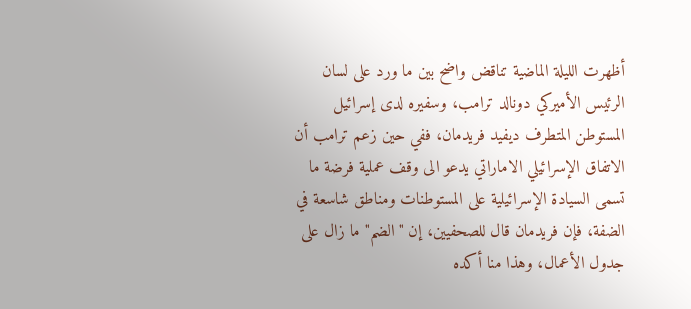أظهرت الليلة الماضية تناقض واضح بين ما ورد على لسان الرئيس الأميركي دونالد ترامب، وسفيره لدى إسرائيل المستوطن المتطرف ديفيد فريدمان، ففي حين زعم ترامب أن الاتفاق الإسرائيلي الاماراتي يدعو الى وقف عملية فرضة ما تسمى السيادة الإسرائيلية على المستوطنات ومناطق شاسعة في الضفة، فإن فريدمان قال للصحفيين، إن "الضم" ما زال على جدول الأعمال، وهذا منا أكده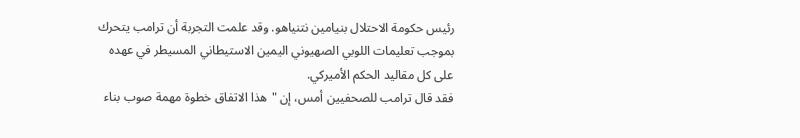رئيس حكومة الاحتلال بنيامين نتنياهو. وقد علمت التجربة أن ترامب يتحرك بموجب تعليمات اللوبي الصهيوني اليمين الاستيطاني المسيطر في عهده على كل مقاليد الحكم الأميركي.
فقد قال ترامب للصحفيين أمس، إن "هذا الاتفاق خطوة مهمة صوب بناء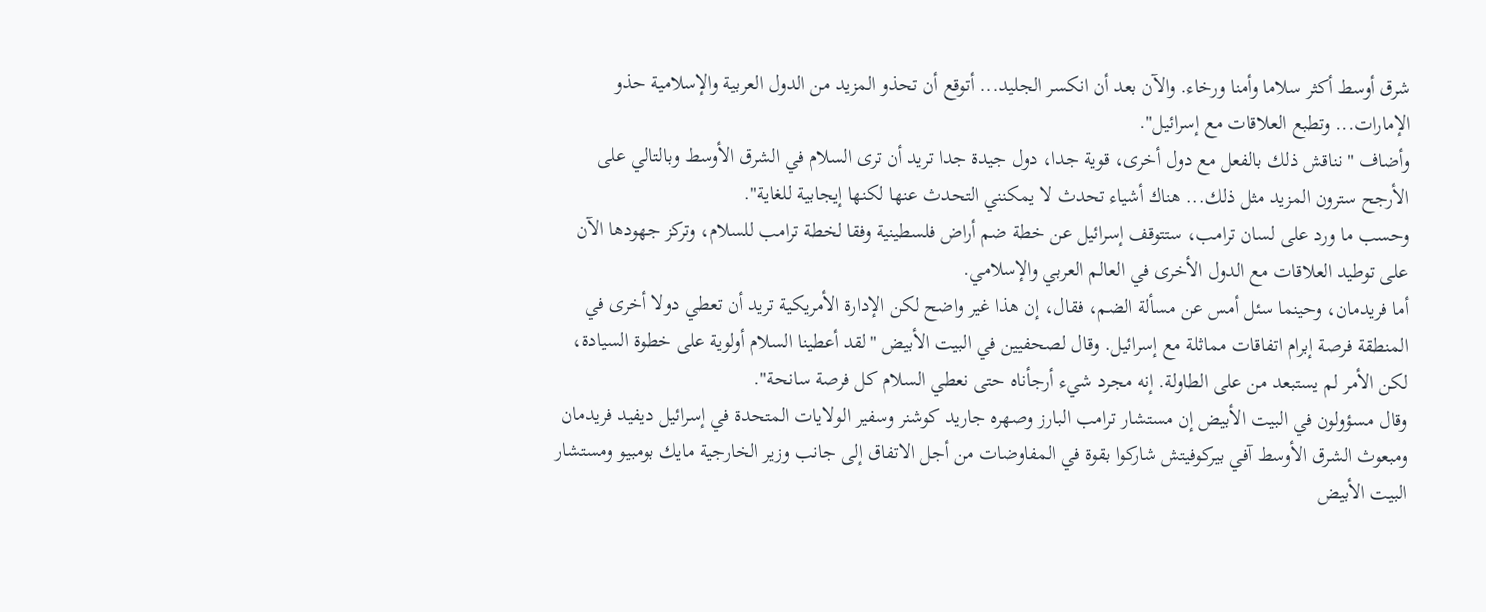شرق أوسط أكثر سلاما وأمنا ورخاء. والآن بعد أن انكسر الجليد... أتوقع أن تحذو المزيد من الدول العربية والإسلامية حذو الإمارات... وتطبع العلاقات مع إسرائيل".
وأضاف "نناقش ذلك بالفعل مع دول أخرى، قوية جدا، دول جيدة جدا تريد أن ترى السلام في الشرق الأوسط وبالتالي على الأرجح سترون المزيد مثل ذلك... هناك أشياء تحدث لا يمكنني التحدث عنها لكنها إيجابية للغاية".
وحسب ما ورد على لسان ترامب، ستتوقف إسرائيل عن خطة ضم أراض فلسطينية وفقا لخطة ترامب للسلام، وتركز جهودها الآن على توطيد العلاقات مع الدول الأخرى في العالم العربي والإسلامي.
أما فريدمان، وحينما سئل أمس عن مسألة الضم، فقال، إن هذا غير واضح لكن الإدارة الأمريكية تريد أن تعطي دولا أخرى في المنطقة فرصة إبرام اتفاقات مماثلة مع إسرائيل. وقال لصحفيين في البيت الأبيض "لقد أعطينا السلام أولوية على خطوة السيادة، لكن الأمر لم يستبعد من على الطاولة. إنه مجرد شيء أرجأناه حتى نعطي السلام كل فرصة سانحة".
وقال مسؤولون في البيت الأبيض إن مستشار ترامب البارز وصهره جاريد كوشنر وسفير الولايات المتحدة في إسرائيل ديفيد فريدمان ومبعوث الشرق الأوسط آفي بيركوفيتش شاركوا بقوة في المفاوضات من أجل الاتفاق إلى جانب وزير الخارجية مايك بومبيو ومستشار البيت الأبيض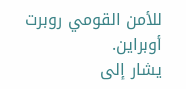للأمن القومي روبرت أوبراين.
يشار إلى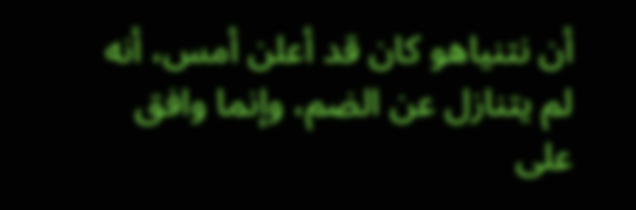أن نتنياهو كان قد أعلن أمس، أنه لم يتنازل عن الضم، وإنما وافق على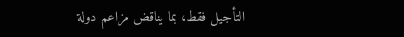التأجيل فقط، بما يناقض مزاعم دولة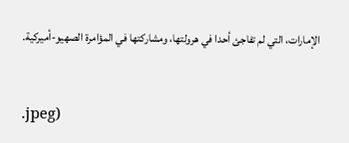الإمارات، التي لم تفاجئ أحدا في هرولتها، ومشاركتها في المؤامرة الصهيو-أميركية.


.jpeg)